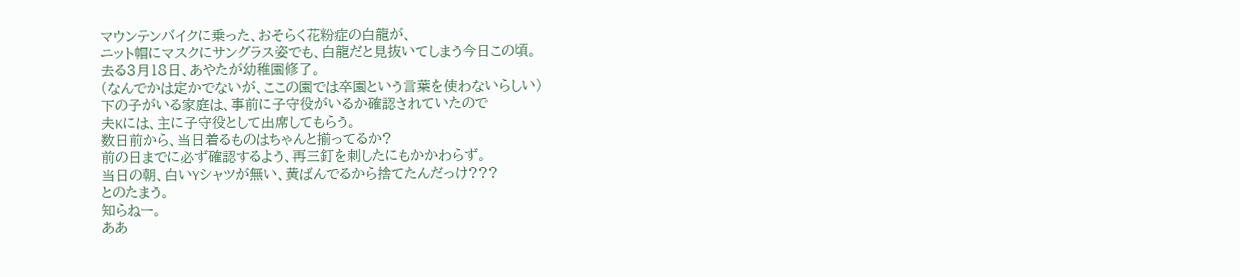マウンテンバイクに乗った、おそらく花粉症の白龍が、
ニット帽にマスクにサングラス姿でも、白龍だと見抜いてしまう今日この頃。
去る3月18日、あやたが幼稚園修了。
(なんでかは定かでないが、ここの園では卒園という言葉を使わないらしい)
下の子がいる家庭は、事前に子守役がいるか確認されていたので
夫Kには、主に子守役として出席してもらう。
数日前から、当日着るものはちゃんと揃ってるか?
前の日までに必ず確認するよう、再三釘を刺したにもかかわらず。
当日の朝、白いYシャツが無い、黄ばんでるから捨てたんだっけ???
とのたまう。
知らねー。
ああ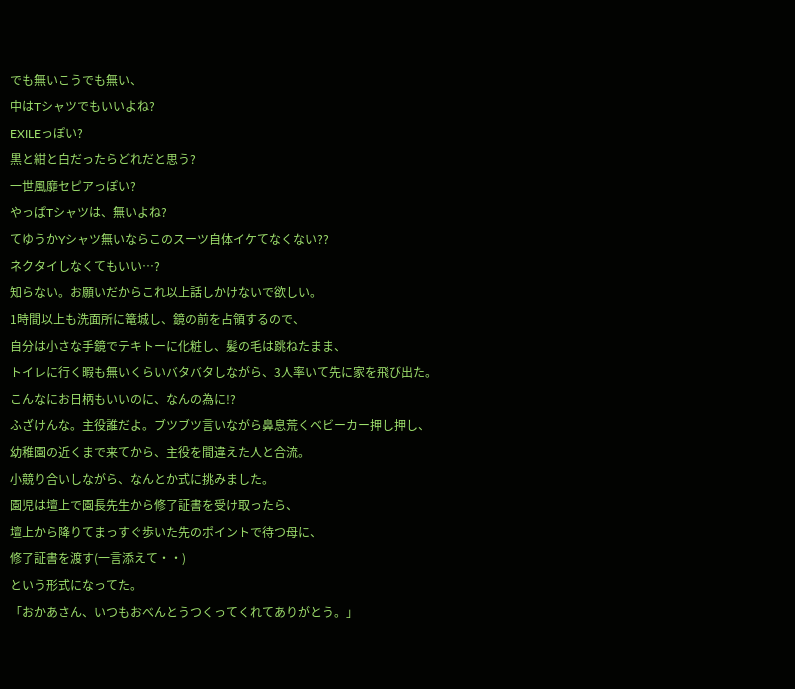でも無いこうでも無い、
中はTシャツでもいいよね?
EXILEっぽい?
黒と紺と白だったらどれだと思う?
一世風靡セピアっぽい?
やっぱTシャツは、無いよね?
てゆうかYシャツ無いならこのスーツ自体イケてなくない??
ネクタイしなくてもいい…?
知らない。お願いだからこれ以上話しかけないで欲しい。
1時間以上も洗面所に篭城し、鏡の前を占領するので、
自分は小さな手鏡でテキトーに化粧し、髪の毛は跳ねたまま、
トイレに行く暇も無いくらいバタバタしながら、3人率いて先に家を飛び出た。
こんなにお日柄もいいのに、なんの為に!?
ふざけんな。主役誰だよ。ブツブツ言いながら鼻息荒くベビーカー押し押し、
幼稚園の近くまで来てから、主役を間違えた人と合流。
小競り合いしながら、なんとか式に挑みました。
園児は壇上で園長先生から修了証書を受け取ったら、
壇上から降りてまっすぐ歩いた先のポイントで待つ母に、
修了証書を渡す(一言添えて・・)
という形式になってた。
「おかあさん、いつもおべんとうつくってくれてありがとう。」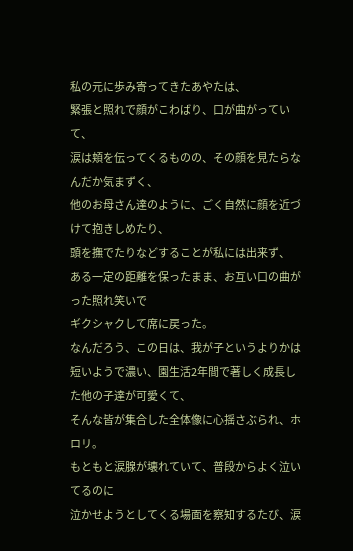私の元に歩み寄ってきたあやたは、
緊張と照れで顔がこわばり、口が曲がっていて、
涙は頬を伝ってくるものの、その顔を見たらなんだか気まずく、
他のお母さん達のように、ごく自然に顔を近づけて抱きしめたり、
頭を撫でたりなどすることが私には出来ず、
ある一定の距離を保ったまま、お互い口の曲がった照れ笑いで
ギクシャクして席に戻った。
なんだろう、この日は、我が子というよりかは
短いようで濃い、園生活2年間で著しく成長した他の子達が可愛くて、
そんな皆が集合した全体像に心揺さぶられ、ホロリ。
もともと涙腺が壊れていて、普段からよく泣いてるのに
泣かせようとしてくる場面を察知するたび、涙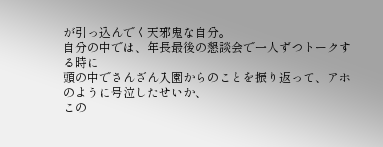が引っ込んでく天邪鬼な自分。
自分の中では、年長最後の懇談会で一人ずつトークする時に
頭の中でさんざん入園からのことを振り返って、アホのように号泣したせいか、
この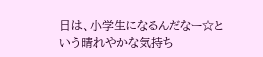日は、小学生になるんだなー☆という晴れやかな気持ち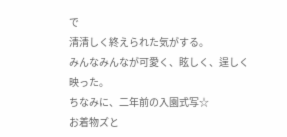で
清清しく終えられた気がする。
みんなみんなが可愛く、眩しく、逞しく映った。
ちなみに、二年前の入園式写☆
お着物ズと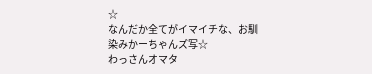☆
なんだか全てがイマイチな、お馴染みかーちゃんズ写☆
わっさんオマタ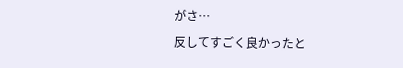がさ…
反してすごく良かったと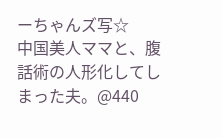ーちゃんズ写☆
中国美人ママと、腹話術の人形化してしまった夫。@440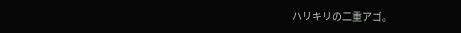ハリキリの二重アゴ。